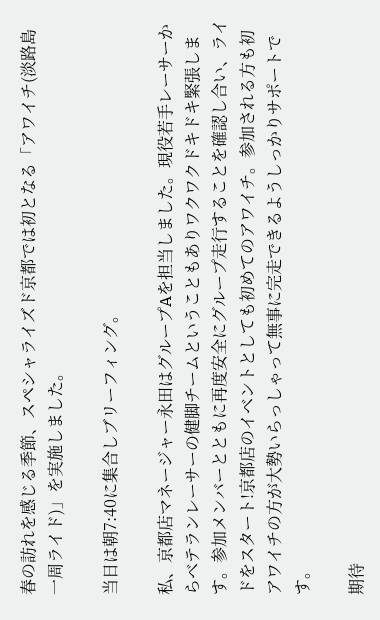春の訪れを感じる季節、スペシャライズド京都では初となる「アワイチ(淡路島一周ライド)」を実施しました。

当日は朝7:40に集合しブリーフィング。

私、京都店マネージャー永田はグループAを担当しました。現役若手レーサーからベテランレーサーの健脚チームということもありワクワクドキドキ緊張します。参加メンバーとともに再度安全にグループ走行することを確認し合い、ライドをスタート!京都店のイベントとしても初めてのアワイチ。参加される方も初アワイチの方が大勢いらっしゃって無事に完走できるようしっかりサポートです。

期待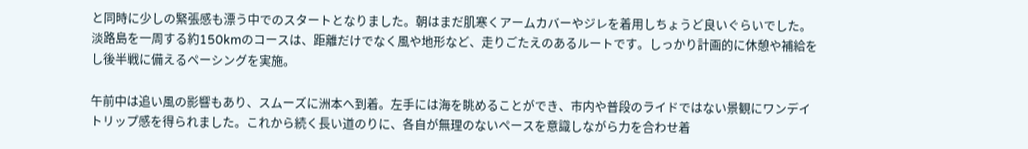と同時に少しの緊張感も漂う中でのスタートとなりました。朝はまだ肌寒くアームカバーやジレを着用しちょうど良いぐらいでした。淡路島を一周する約150kmのコースは、距離だけでなく風や地形など、走りごたえのあるルートです。しっかり計画的に休憩や補給をし後半戦に備えるペーシングを実施。

午前中は追い風の影響もあり、スムーズに洲本へ到着。左手には海を眺めることができ、市内や普段のライドではない景観にワンデイトリップ感を得られました。これから続く長い道のりに、各自が無理のないペースを意識しながら力を合わせ着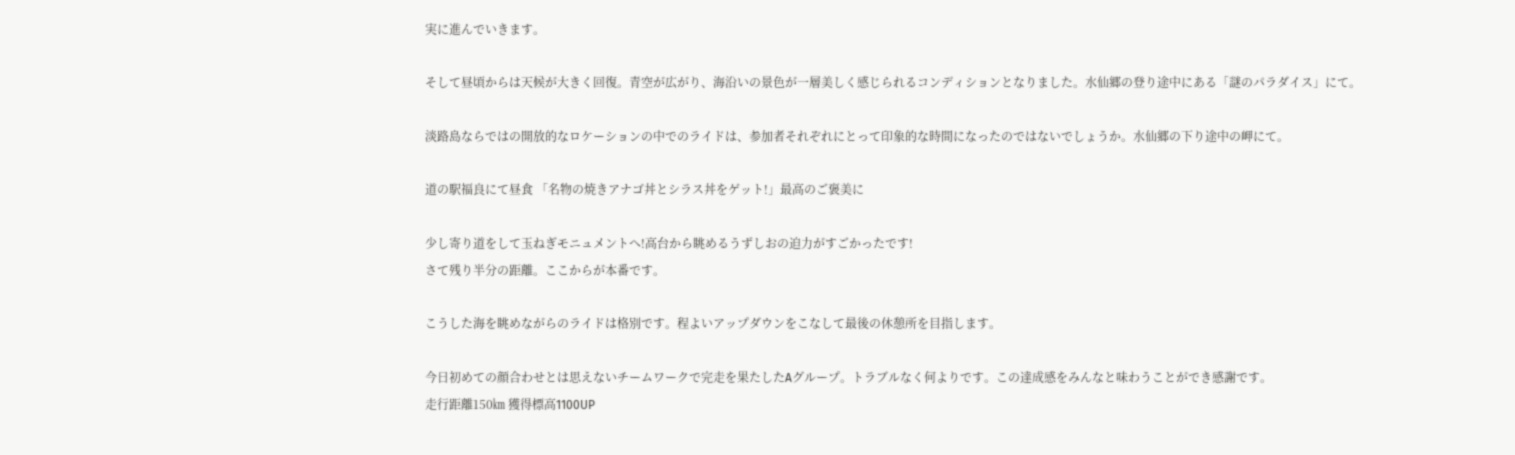実に進んでいきます。

そして昼頃からは天候が大きく回復。青空が広がり、海沿いの景色が一層美しく感じられるコンディションとなりました。水仙郷の登り途中にある「謎のパラダイス」にて。

淡路島ならではの開放的なロケーションの中でのライドは、参加者それぞれにとって印象的な時間になったのではないでしょうか。水仙郷の下り途中の岬にて。

道の駅福良にて昼食 「名物の焼きアナゴ丼とシラス丼をゲット!」最高のご褒美に

少し寄り道をして玉ねぎモニュメントへ!高台から眺めるうずしおの迫力がすごかったです!
さて残り半分の距離。ここからが本番です。

こうした海を眺めながらのライドは格別です。程よいアップダウンをこなして最後の休憩所を目指します。

今日初めての顔合わせとは思えないチームワークで完走を果たしたAグループ。トラブルなく何よりです。この達成感をみんなと味わうことができ感謝です。
走行距離150㎞ 獲得標高1100UP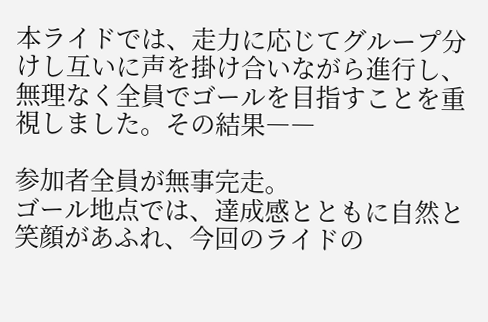本ライドでは、走力に応じてグループ分けし互いに声を掛け合いながら進行し、無理なく全員でゴールを目指すことを重視しました。その結果――

参加者全員が無事完走。
ゴール地点では、達成感とともに自然と笑顔があふれ、今回のライドの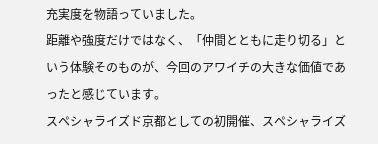充実度を物語っていました。
距離や強度だけではなく、「仲間とともに走り切る」という体験そのものが、今回のアワイチの大きな価値であったと感じています。
スペシャライズド京都としての初開催、スペシャライズ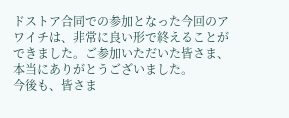ドストア合同での参加となった今回のアワイチは、非常に良い形で終えることができました。ご参加いただいた皆さま、本当にありがとうございました。
今後も、皆さま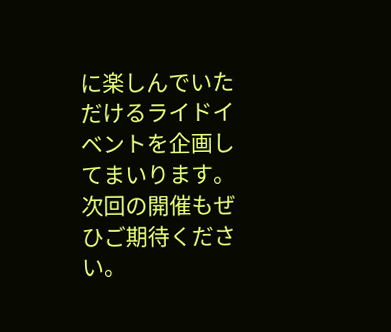に楽しんでいただけるライドイベントを企画してまいります。次回の開催もぜひご期待ください。